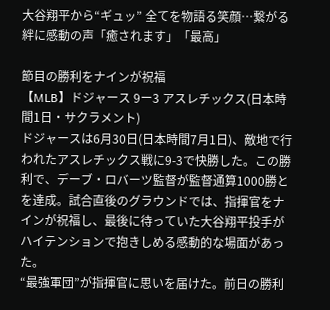大谷翔平から“ギュッ” 全てを物語る笑顔…繋がる絆に感動の声「癒されます」「最高」

節目の勝利をナインが祝福
【MLB】ドジャース 9ー3 アスレチックス(日本時間1日・サクラメント)
ドジャースは6月30日(日本時間7月1日)、敵地で行われたアスレチックス戦に9-3で快勝した。この勝利で、デーブ・ロバーツ監督が監督通算1000勝とを達成。試合直後のグラウンドでは、指揮官をナインが祝福し、最後に待っていた大谷翔平投手がハイテンションで抱きしめる感動的な場面があった。
“最強軍団”が指揮官に思いを届けた。前日の勝利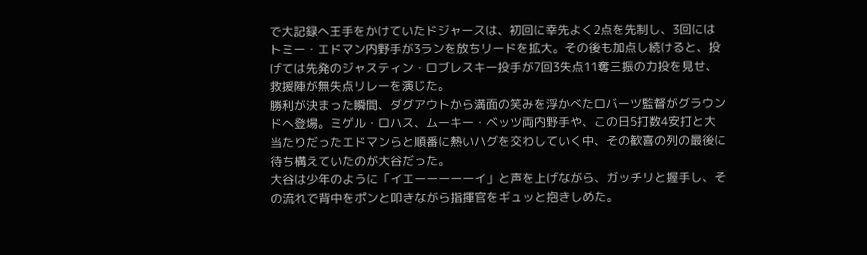で大記録へ王手をかけていたドジャースは、初回に幸先よく2点を先制し、3回にはトミー・エドマン内野手が3ランを放ちリードを拡大。その後も加点し続けると、投げては先発のジャスティン・ロブレスキー投手が7回3失点11奪三振の力投を見せ、救援陣が無失点リレーを演じた。
勝利が決まった瞬間、ダグアウトから満面の笑みを浮かべたロバーツ監督がグラウンドへ登場。ミゲル・ロハス、ムーキー・ベッツ両内野手や、この日5打数4安打と大当たりだったエドマンらと順番に熱いハグを交わしていく中、その歓喜の列の最後に待ち構えていたのが大谷だった。
大谷は少年のように「イエーーーーーイ」と声を上げながら、ガッチリと握手し、その流れで背中をポンと叩きながら指揮官をギュッと抱きしめた。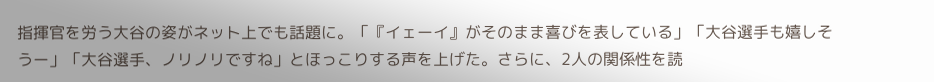指揮官を労う大谷の姿がネット上でも話題に。「『イェーイ』がそのまま喜びを表している」「大谷選手も嬉しそうー」「大谷選手、ノリノリですね」とほっこりする声を上げた。さらに、2人の関係性を読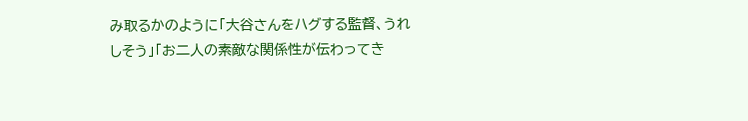み取るかのように「大谷さんをハグする監督、うれしそう」「お二人の素敵な関係性が伝わってき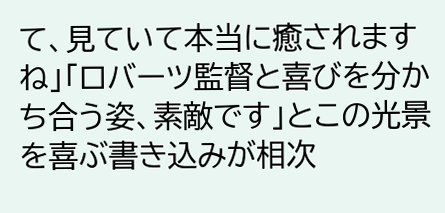て、見ていて本当に癒されますね」「ロバーツ監督と喜びを分かち合う姿、素敵です」とこの光景を喜ぶ書き込みが相次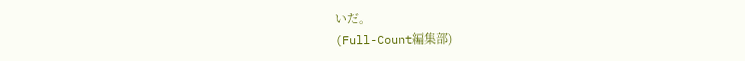いだ。
(Full-Count編集部)